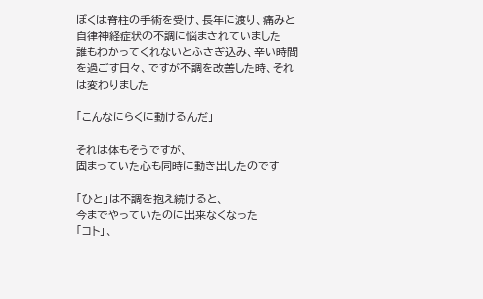ぼくは脊柱の手術を受け、長年に渡り、痛みと自律神経症状の不調に悩まされていました
誰もわかってくれないとふさぎ込み、辛い時間を過ごす日々、ですが不調を改善した時、それは変わりました

「こんなにらくに動けるんだ」

それは体もそうですが、
固まっていた心も同時に動き出したのです

「ひと」は不調を抱え続けると、
今までやっていたのに出来なくなった
「コト」、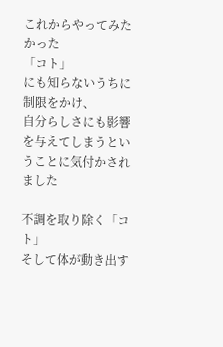これからやってみたかった
「コト」
にも知らないうちに制限をかけ、
自分らしさにも影響を与えてしまうということに気付かされました

不調を取り除く「コト」
そして体が動き出す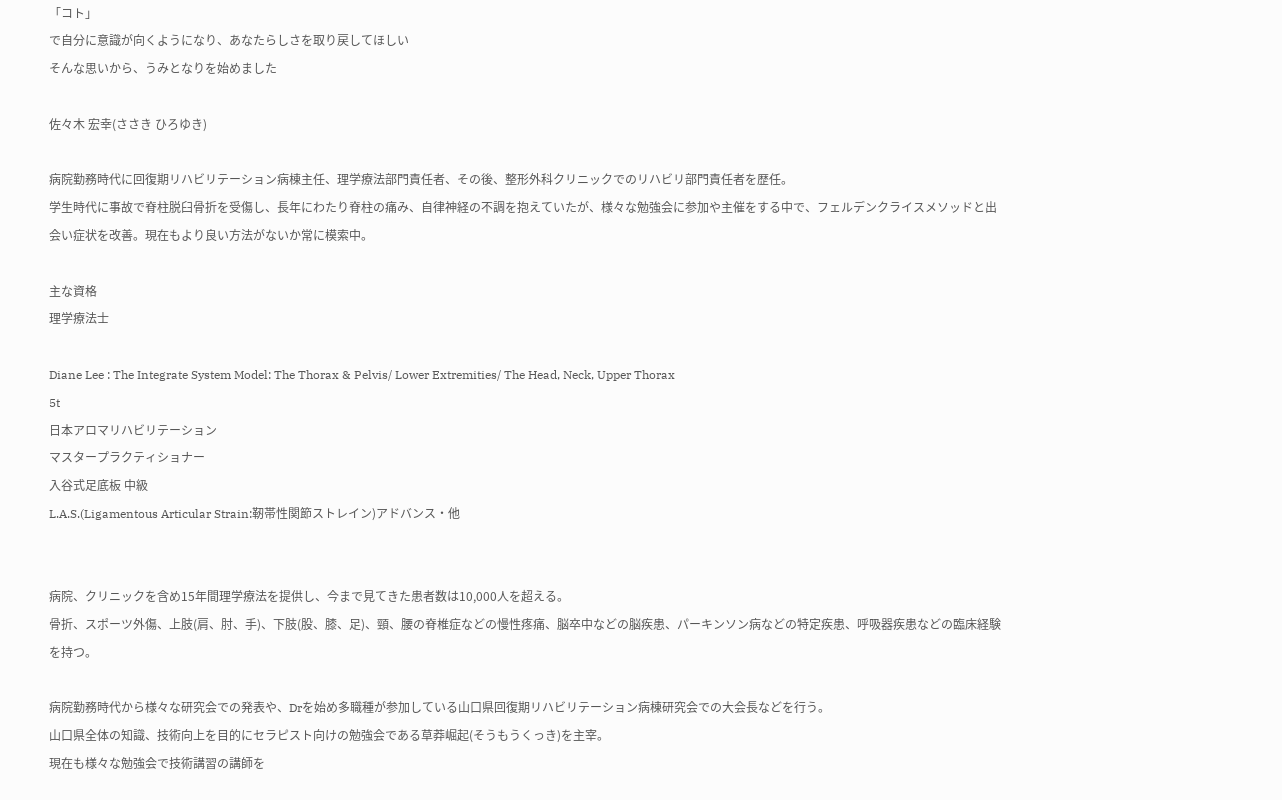「コト」
で自分に意識が向くようになり、あなたらしさを取り戻してほしい
そんな思いから、うみとなりを始めました

佐々木 宏幸(ささき ひろゆき)

病院勤務時代に回復期リハビリテーション病棟主任、理学療法部門責任者、その後、整形外科クリニックでのリハビリ部門責任者を歴任。
学生時代に事故で脊柱脱臼骨折を受傷し、長年にわたり脊柱の痛み、自律神経の不調を抱えていたが、様々な勉強会に参加や主催をする中で、フェルデンクライスメソッドと出会い症状を改善。現在もより良い方法がないか常に模索中。

主な資格
理学療法士

Diane Lee : The Integrate System Model: The Thorax & Pelvis/ Lower Extremities/ The Head, Neck, Upper Thorax
5t
日本アロマリハビリテーション
マスタープラクティショナー
入谷式足底板 中級
L.A.S.(Ligamentous Articular Strain:靭帯性関節ストレイン)アドバンス・他


病院、クリニックを含め15年間理学療法を提供し、今まで見てきた患者数は10,000人を超える。
骨折、スポーツ外傷、上肢(肩、肘、手)、下肢(股、膝、足)、頸、腰の脊椎症などの慢性疼痛、脳卒中などの脳疾患、パーキンソン病などの特定疾患、呼吸器疾患などの臨床経験を持つ。

病院勤務時代から様々な研究会での発表や、Drを始め多職種が参加している山口県回復期リハビリテーション病棟研究会での大会長などを行う。
山口県全体の知識、技術向上を目的にセラピスト向けの勉強会である草莽崛起(そうもうくっき)を主宰。
現在も様々な勉強会で技術講習の講師を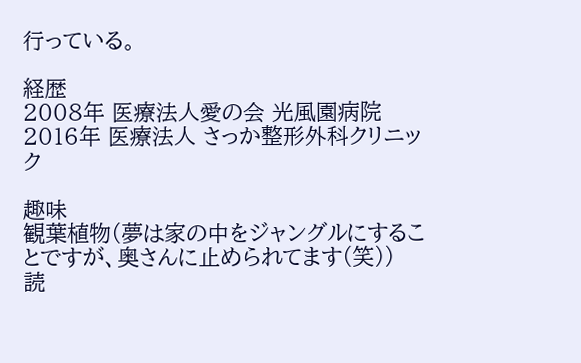行っている。

経歴
2008年 医療法人愛の会 光風園病院
2016年 医療法人 さっか整形外科クリニック

趣味
観葉植物(夢は家の中をジャングルにすることですが、奥さんに止められてます(笑))
読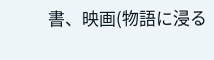書、映画(物語に浸る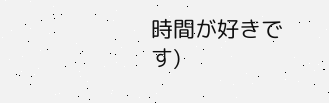時間が好きです)